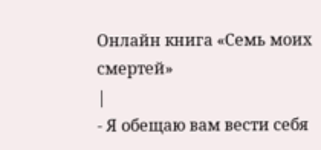Онлайн книга «Семь моих смертей»
|
- Я обещаю вам вести себя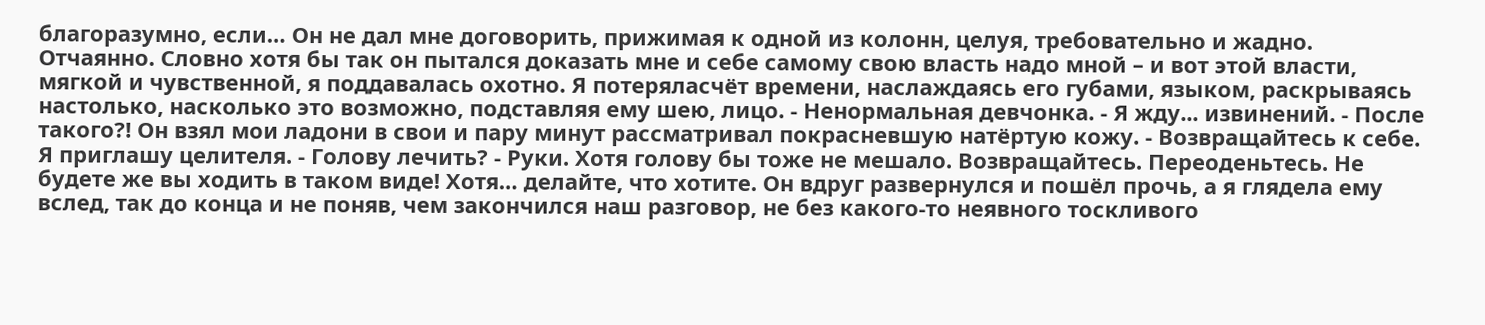благоразумно, если… Он не дал мне договорить, прижимая к одной из колонн, целуя, требовательно и жадно. Отчаянно. Словно хотя бы так он пытался доказать мне и себе самому свою власть надо мной – и вот этой власти, мягкой и чувственной, я поддавалась охотно. Я потеряласчёт времени, наслаждаясь его губами, языком, раскрываясь настолько, насколько это возможно, подставляя ему шею, лицо. - Ненормальная девчонка. - Я жду... извинений. - После такого?! Он взял мои ладони в свои и пару минут рассматривал покрасневшую натёртую кожу. - Возвращайтесь к себе. Я приглашу целителя. - Голову лечить? - Руки. Хотя голову бы тоже не мешало. Возвращайтесь. Переоденьтесь. Не будете же вы ходить в таком виде! Хотя… делайте, что хотите. Он вдруг развернулся и пошёл прочь, а я глядела ему вслед, так до конца и не поняв, чем закончился наш разговор, не без какого-то неявного тоскливого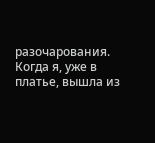разочарования. Когда я, уже в платье, вышла из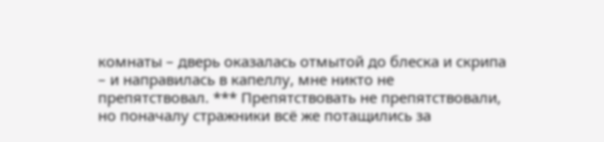комнаты – дверь оказалась отмытой до блеска и скрипа – и направилась в капеллу, мне никто не препятствовал. *** Препятствовать не препятствовали, но поначалу стражники всё же потащились за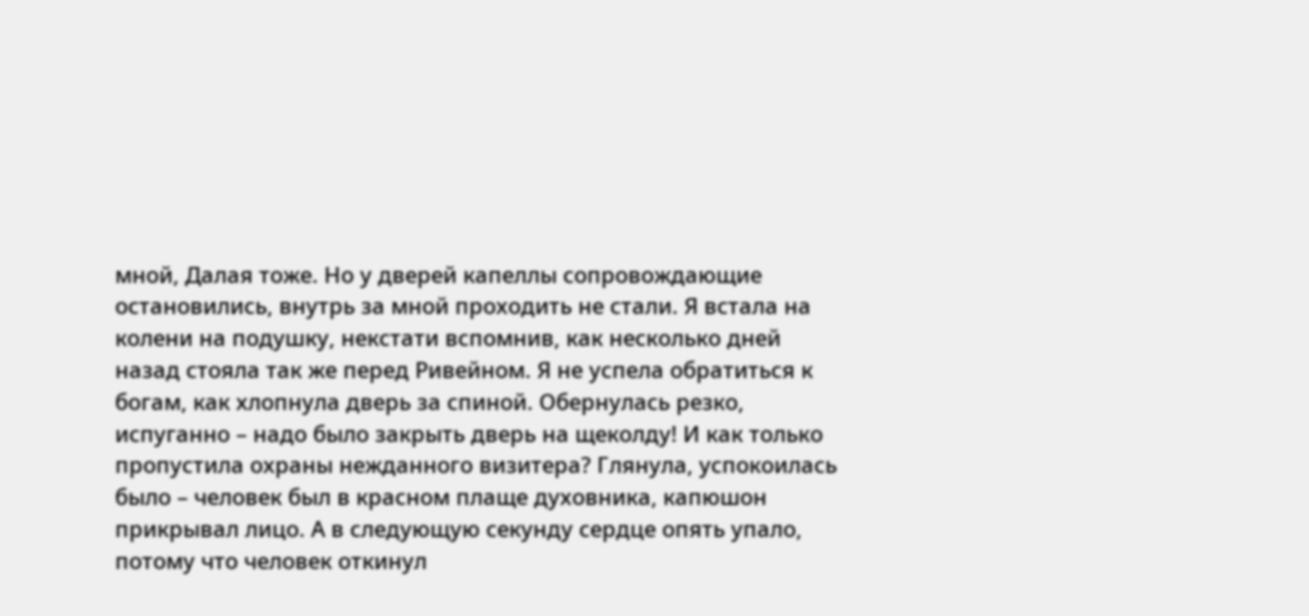мной, Далая тоже. Но у дверей капеллы сопровождающие остановились, внутрь за мной проходить не стали. Я встала на колени на подушку, некстати вспомнив, как несколько дней назад стояла так же перед Ривейном. Я не успела обратиться к богам, как хлопнула дверь за спиной. Обернулась резко, испуганно – надо было закрыть дверь на щеколду! И как только пропустила охраны нежданного визитера? Глянула, успокоилась было – человек был в красном плаще духовника, капюшон прикрывал лицо. А в следующую секунду сердце опять упало, потому что человек откинул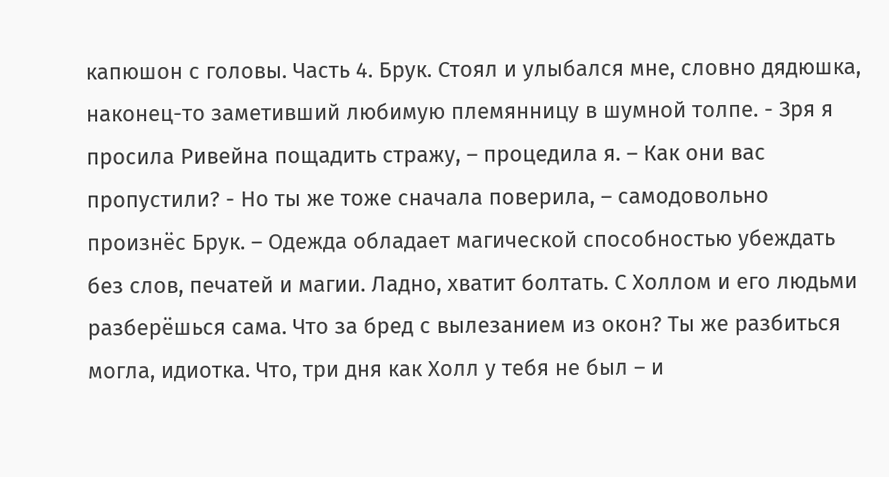капюшон с головы. Часть 4. Брук. Стоял и улыбался мне, словно дядюшка, наконец-то заметивший любимую племянницу в шумной толпе. - Зря я просила Ривейна пощадить стражу, – процедила я. – Как они вас пропустили? - Но ты же тоже сначала поверила, – самодовольно произнёс Брук. – Одежда обладает магической способностью убеждать без слов, печатей и магии. Ладно, хватит болтать. С Холлом и его людьми разберёшься сама. Что за бред с вылезанием из окон? Ты же разбиться могла, идиотка. Что, три дня как Холл у тебя не был – и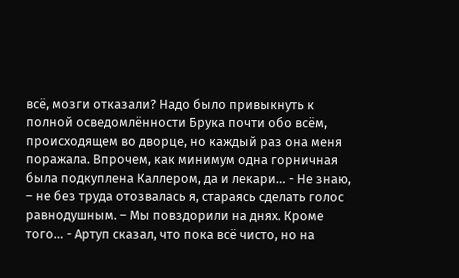всё, мозги отказали? Надо было привыкнуть к полной осведомлённости Брука почти обо всём, происходящем во дворце, но каждый раз она меня поражала. Впрочем, как минимум одна горничная была подкуплена Каллером, да и лекари… - Не знаю, – не без труда отозвалась я, стараясь сделать голос равнодушным. – Мы повздорили на днях. Кроме того… - Артуп сказал, что пока всё чисто, но на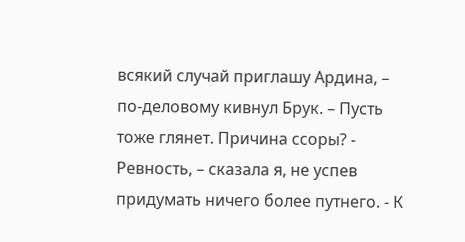всякий случай приглашу Ардина, – по-деловому кивнул Брук. – Пусть тоже глянет. Причина ссоры? - Ревность, – сказала я, не успев придумать ничего более путнего. - К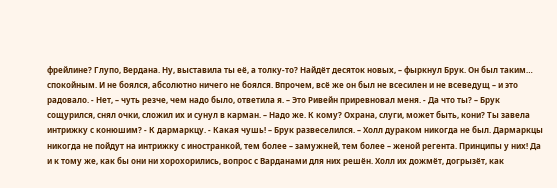фрейлине? Глупо, Вердана. Ну, выставила ты её, а толку-то? Найдёт десяток новых, – фыркнул Брук. Он был таким… спокойным. И не боялся, абсолютно ничего не боялся. Впрочем, всё же он был не всесилен и не всеведущ – и это радовало. - Нет, – чуть резче, чем надо было, ответила я. – Это Ривейн приревновал меня. - Да что ты? – Брук сощурился, снял очки, сложил их и сунул в карман. – Надо же. К кому? Охрана, слуги, может быть, кони? Ты завела интрижку с конюшим? - К дармаркцу. - Какая чушь! – Брук развеселился. – Холл дураком никогда не был. Дармаркцы никогда не пойдут на интрижку с иностранкой, тем более – замужней, тем более – женой регента. Принципы у них! Да и к тому же, как бы они ни хорохорились, вопрос с Варданами для них решён. Холл их дожмёт, догрызёт, как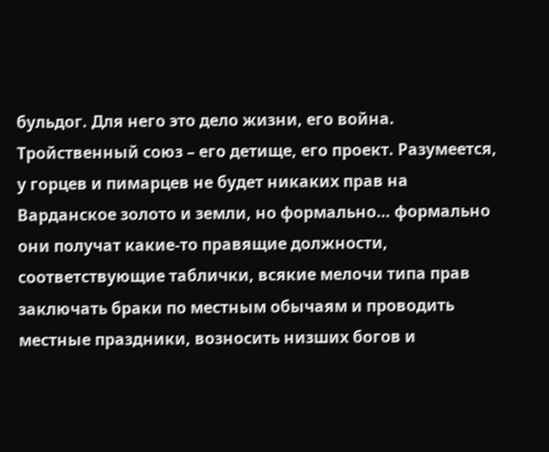бульдог. Для него это дело жизни, его война. Тройственный союз – его детище, его проект. Разумеется, у горцев и пимарцев не будет никаких прав на Варданское золото и земли, но формально… формально они получат какие-то правящие должности, соответствующие таблички, всякие мелочи типа прав заключать браки по местным обычаям и проводить местные праздники, возносить низших богов и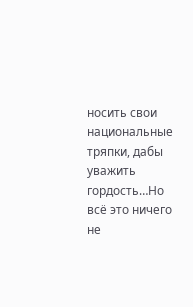носить свои национальные тряпки, дабы уважить гордость…Но всё это ничего не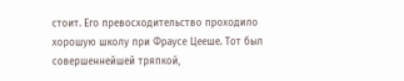стоит. Его превосходительство проходило хорошую школу при Фраусе Цееше. Тот был совершеннейшей тряпкой,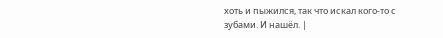хоть и пыжился, так что искал кого-то с зубами. И нашёл. |